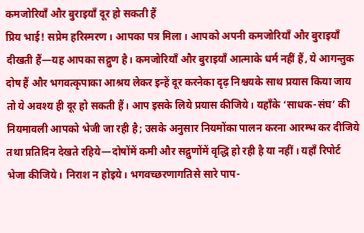कमजोरियाँ और बुराइयाँ दूर हो सकती हैं
प्रिय भाई! सप्रेम हरिस्मरण। आपका पत्र मिला। आपको अपनी कमजोरियाँ और बुराइयाँ दीखती हैं—यह आपका सद्गुण है। कमजोरियाँ और बुराइयाँ आत्माके धर्म नहीं हैं, ये आगन्तुक दोष हैं और भगवत्कृपाका आश्रय लेकर इन्हें दूर करनेका दृढ़ निश्चयके साथ प्रयास किया जाय तो ये अवश्य ही दूर हो सकती हैं। आप इसके लिये प्रयास कीजिये। यहाँके ‘साधक-संघ’ की नियमावली आपको भेजी जा रही है; उसके अनुसार नियमोंका पालन करना आरम्भ कर दीजिये तथा प्रतिदिन देखते रहिये—दोषोंमें कमी और सद्गुणोंमें वृद्धि हो रही है या नहीं। यहाँ रिपोर्ट भेजा कीजिये। निराश न होइये। भगवच्छरणागतिसे सारे पाप-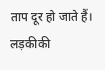ताप दूर हो जाते हैं।
लड़कीकी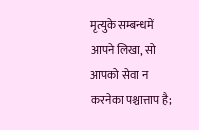मृत्युके सम्बन्धमें आपने लिखा, सो आपको सेवा न करनेका पश्चात्ताप है;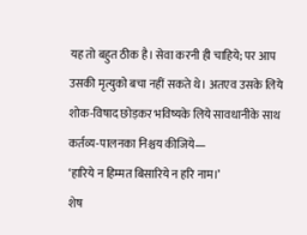यह तो बहुत ठीक है। सेवा करनी ही चाहिये; पर आप उसकी मृत्युको बचा नहीं सकते थे। अतएव उसके लिये शोक-विषाद छोड़कर भविष्यके लिये सावधानीके साथ कर्तव्य-पालनका निश्चय कीजिये—
‘हारिये न हिम्मत बिसारिये न हरि नाम।’
शेष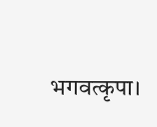भगवत्कृपा।